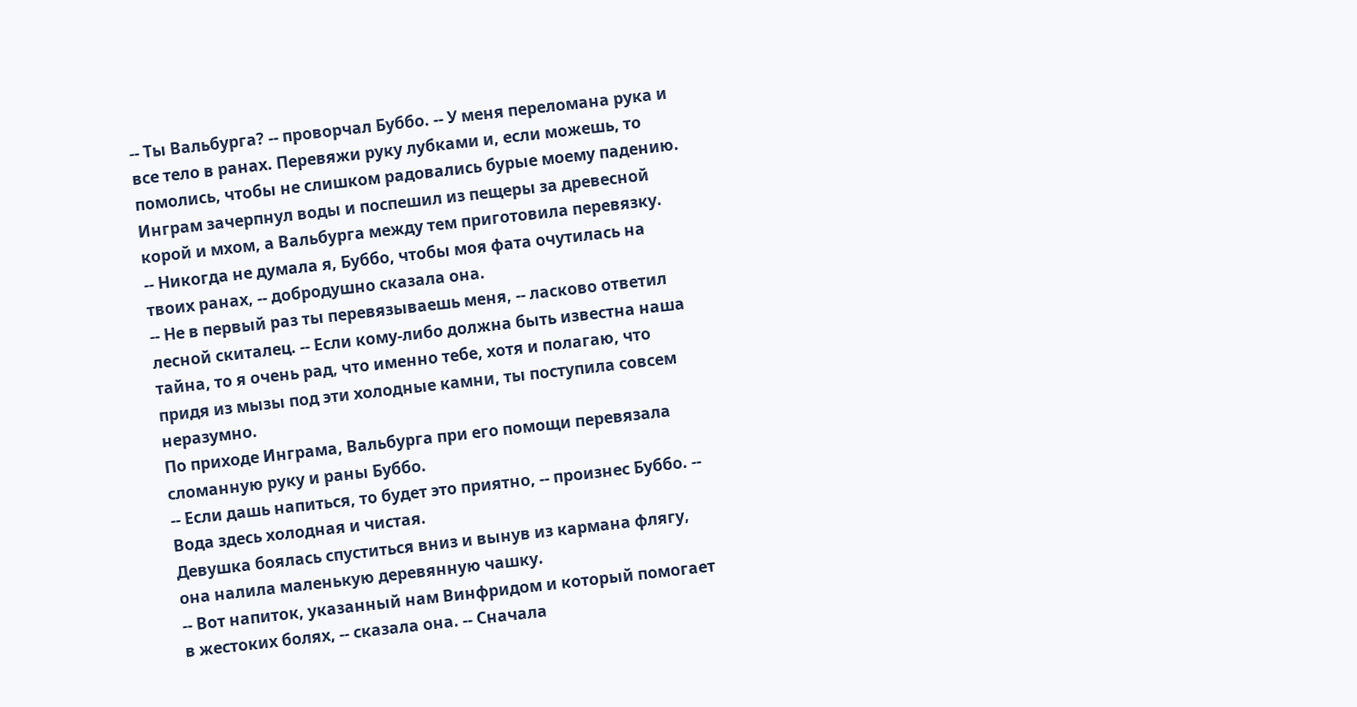-- Ты Вальбурга? -- проворчал Буббо. -- У меня переломана рука и все тело в ранах. Перевяжи руку лубками и, если можешь, то помолись, чтобы не слишком радовались бурые моему падению.
Инграм зачерпнул воды и поспешил из пещеры за древесной корой и мхом, а Вальбурга между тем приготовила перевязку.
-- Никогда не думала я, Буббо, чтобы моя фата очутилась на твоих ранах, -- добродушно сказала она.
-- Не в первый раз ты перевязываешь меня, -- ласково ответил лесной скиталец. -- Если кому-либо должна быть известна наша тайна, то я очень рад, что именно тебе, хотя и полагаю, что придя из мызы под эти холодные камни, ты поступила совсем неразумно.
По приходе Инграма, Вальбурга при его помощи перевязала сломанную руку и раны Буббо.
-- Если дашь напиться, то будет это приятно, -- произнес Буббо. -- Вода здесь холодная и чистая.
Девушка боялась спуститься вниз и вынув из кармана флягу, она налила маленькую деревянную чашку.
-- Вот напиток, указанный нам Винфридом и который помогает в жестоких болях, -- сказала она. -- Сначала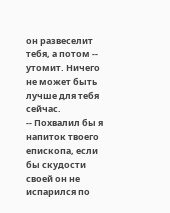он развеселит тебя, а потом -- утомит. Ничего не может быть лучше для тебя сейчас.
-- Похвалил бы я напиток твоего епископа, если бы скудости своей он не испарился по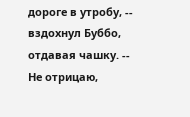дороге в утробу, -- вздохнул Буббо, отдавая чашку. -- Не отрицаю,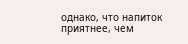однако, что напиток приятнее, чем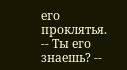его проклятья.
-- Ты его знаешь? --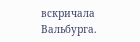вскричала Вальбурга.